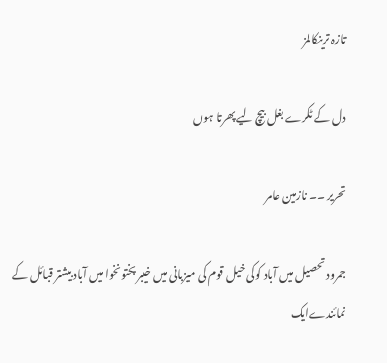تازہ ترینکالمز

دل کے ٹکرے بغل بیچ لیے پھرتا ہوں

تحریر ۔۔ نازمین عامر

جمرود تحصیل میں آباد کوکی خیل قوم کی میزبانی میں خیبر پختونخوا میں آباد بیشتر قبائل کے نمائندےایک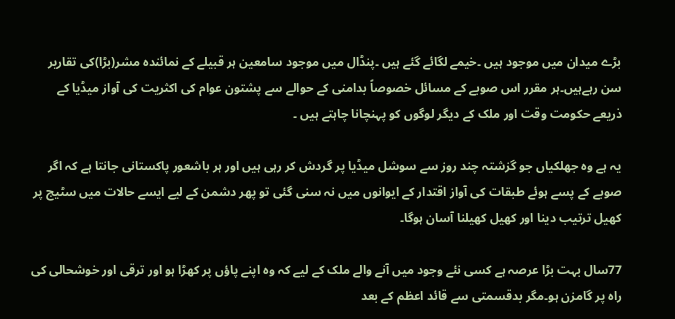بڑے میدان میں موجود ہیں ۔خیمے لگائے گئے ہیں ۔پنڈال میں موجود سامعین ہر قبیلے کے نمائندہ مشر(بڑا)کی تقاریر سن رہےہیں۔ہر مقرر اس صوبے کے مسائل خصوصاً بدامنی کے حوالے سے پشتون عوام کی اکثریت کی آواز میڈیا کے ذریعے حکومت وقت اور ملک کے دیگر لوگوں کو پہنچانا چاہتے ہیں ۔

یہ ہے وہ جھلکیاں جو گزشتہ چند روز سے سوشل میڈیا پر گردش کر رہی ہیں اور ہر باشعور پاکستانی جانتا ہے کہ اگر صوبے کے پسے ہوئے طبقات کی آواز اقتدار کے ایوانوں میں نہ سنی گئی تو پھر دشمن کے لیے ایسے حالات میں سٹیج پر کھیل ترتیب دینا اور کھیل کھیلنا آسان ہوگا۔

77سال بہت بڑا عرصہ ہے کسی نئے وجود میں آنے والے ملک کے لیے کہ وہ اپنے پاؤں پر کھڑا ہو اور ترقی اور خوشحالی کی راہ پر گامزن ہو۔مگر بدقسمتی سے قائد اعظم کے بعد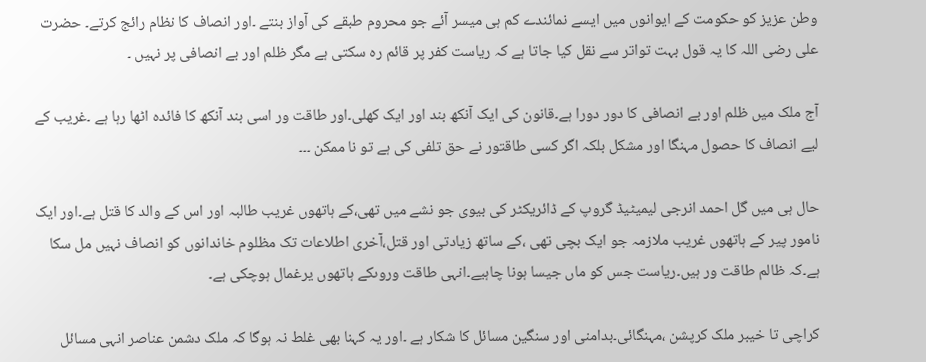وطن عزیز کو حکومت کے ایوانوں میں ایسے نمائندے کم ہی میسر آئے جو محروم طبقے کی آواز بنتے ۔اور انصاف کا نظام رائج کرتے۔ حضرت علی رضی اللہ کا یہ قول بہت تواتر سے نقل کیا جاتا ہے کہ ریاست کفر پر قائم رہ سکتی ہے مگر ظلم اور بے انصافی پر نہیں ۔

آج ملک میں ظلم اور بے انصافی کا دور دورا ہے۔قانون کی ایک آنکھ بند اور ایک کھلی۔اور طاقت ور اسی بند آنکھ کا فائدہ اٹھا رہا ہے ۔غریب کے لیے انصاف کا حصول مہنگا اور مشکل بلکہ اگر کسی طاقتور نے حق تلفی کی ہے تو نا ممکن ۔۔۔

حال ہی میں گل احمد انرجی لیمیٹیڈ گروپ کے ڈائریکٹر کی بیوی جو نشے میں تھی،کے ہاتھوں غریب طالبہ اور اس کے والد کا قتل ہے۔اور ایک نامور پیر کے ہاتھوں غریب ملازمہ جو ایک بچی تھی ،کے ساتھ زیادتی اور قتل،آخری اطلاعات تک مظلوم خاندانوں کو انصاف نہیں مل سکا ہے۔کہ ظالم طاقت ور ہیں۔ریاست جس کو ماں جیسا ہونا چاہیے۔انہی طاقت وروںکے ہاتھوں یرغمال ہوچکی ہے۔

کراچی تا خیبر ملک کرپشن ،مہنگائی۔بدامنی اور سنگین مسائل کا شکار ہے ۔اور یہ کہنا بھی غلط نہ ہوگا کہ ملک دشمن عناصر انہی مسائل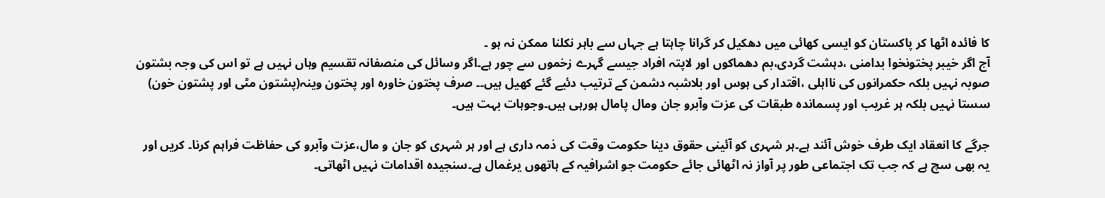کا فائدہ اٹھا کر پاکستان کو ایسی کھائی میں دھکیل کر گرانا چاہتا ہے جہاں سے باہر نکلنا ممکن نہ ہو ۔
آج اگر خیبر پختونخوا بدامنی ،دہشت گردی،بم دھماکوں اور لاپتہ افراد جیسے گہرے زخموں سے چور ہے۔اگر وسائل کی منصفانہ تقسیم وہاں نہیں ہے تو اس کی وجہ بشتون صوبہ نہیں بلکہ حکمرانوں کی نااہلی ،اقتدار کی ہوس اور بلاشبہ دشمن کے ترتیب دئیے گئے کھیل ہیں۔۔ صرف پختون خاورہ اور پختون وینہ(پشتون مٹی اور پشتون خون) سستا نہیں بلکہ ہر غریب اور پسماندہ طبقات کی عزت وآبرو جان ومال پامال ہورہی ہیں۔وجوہات بہت ہیں۔

جرگے کا انعقاد ایک طرف خوش آئند ہے۔ہر شہری کو آئینی حقوق دینا حکومت وقت کی ذمہ داری ہے اور ہر شہری کو جان و مال،عزت وآبرو کی حفاظت فراہم کرنا۔ کریں اور یہ بھی سچ ہے کہ جب تک اجتماعی طور پر آواز نہ اٹھائی جائے حکومت جو اشرافیہ کے ہاتھوں یرغمال ہے۔سنجیدہ اقدامات نہیں اٹھاتی۔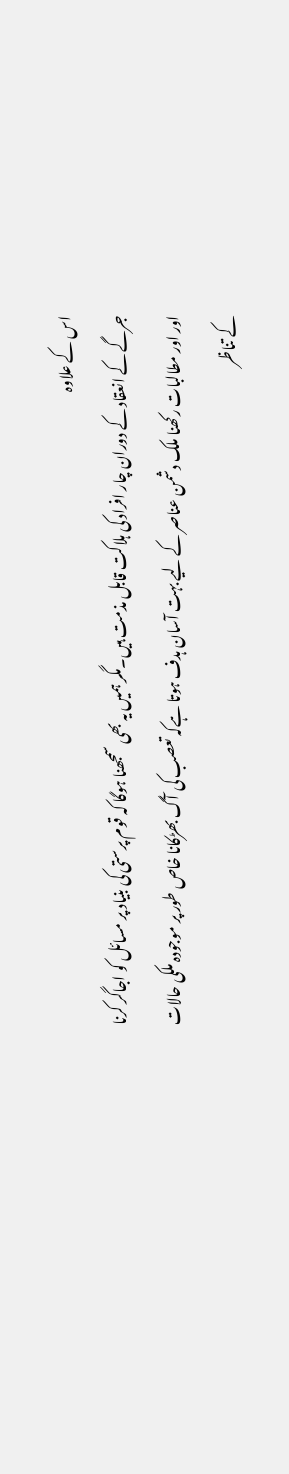اس کے علاوہ
جرگے کے انعقاد کے دوران چار افراد کی ہلاکت قابل مذمت ہیں۔مگر ہمیں یہ بھی سمجھنا ہوگا کہ قوم پرستی کی بنیاد پر مسائل کو اجاگر کرنا اور اور مطالبات رکھنا ملک دشمن عناصر کے لیے بہت آسان ہدف ہوتا ہےکہ تعصب کی آگ بھڑکانا خاص طور پر موجودہ ملکی حالات کے تناظر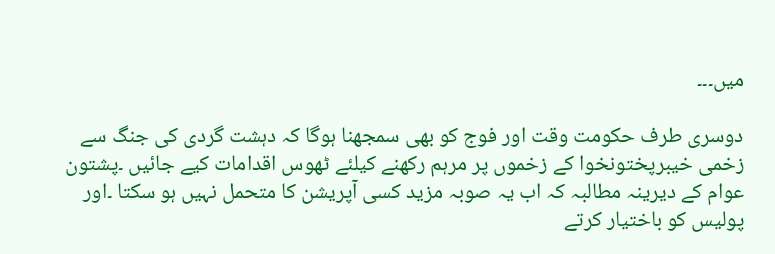میں۔۔۔

دوسری طرف حکومت وقت اور فوج کو بھی سمجھنا ہوگا کہ دہشت گردی کی جنگ سے زخمی خیبرپختونخوا کے زخموں پر مرہم رکھنے کیلئے ٹھوس اقدامات کیے جائیں ۔پشتون عوام کے دیرینہ مطالبہ کہ اب یہ صوبہ مزید کسی آپریشن کا متحمل نہیں ہو سکتا ۔اور پولیس کو باختیار کرتے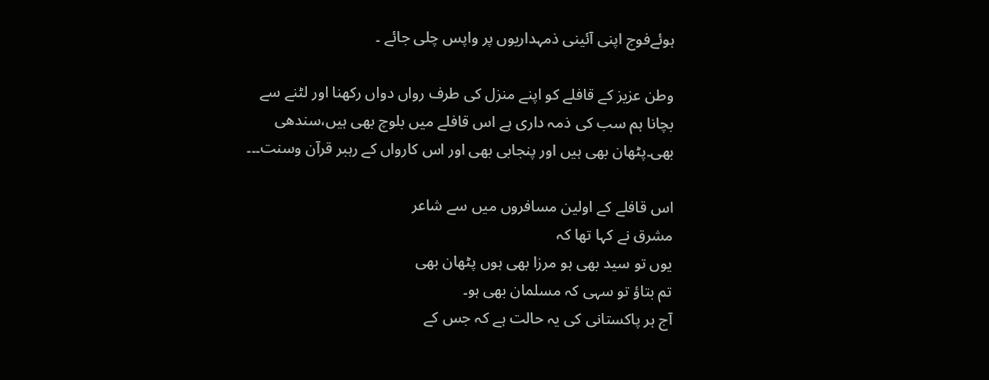ہوئےفوج اپنی آئینی ذمہداریوں پر واپس چلی جائے ۔

وطن عزیز کے قافلے کو اپنے منزل کی طرف رواں دواں رکھنا اور لٹنے سے بچانا ہم سب کی ذمہ داری ہے اس قافلے میں بلوچ بھی ہیں،سندھی بھی۔پٹھان بھی ہیں اور پنجابی بھی اور اس کارواں کے رہبر قرآن وسنت۔۔۔

اس قافلے کے اولین مسافروں میں سے شاعر
مشرق نے کہا تھا کہ
یوں تو سید بھی ہو مرزا بھی ہوں پٹھان بھی
تم بتاؤ تو سہی کہ مسلمان بھی ہو۔
آج ہر پاکستانی کی یہ حالت ہے کہ جس کے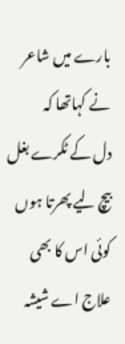بارے میں شاعر نے کہاتھا کہ
دل کے ٹکرے بغل بیچ لیے پھرتا ہوں
کوئی اس کا بھی علاج اے شیشہ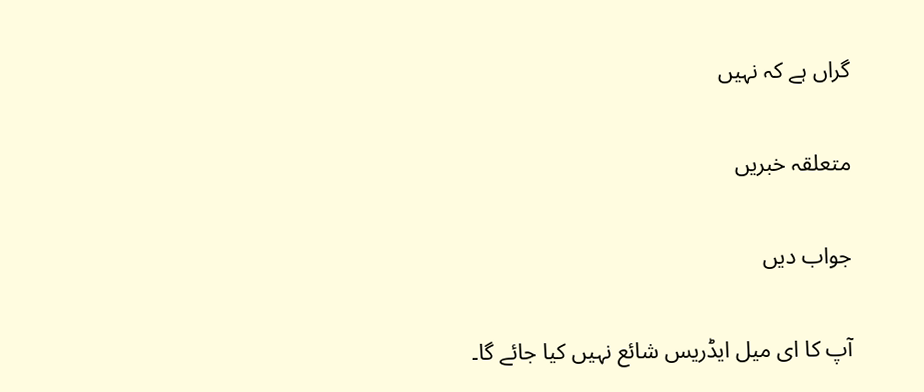گراں ہے کہ نہیں

متعلقہ خبریں

جواب دیں

آپ کا ای میل ایڈریس شائع نہیں کیا جائے گا۔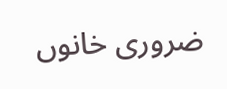ضروری خانوں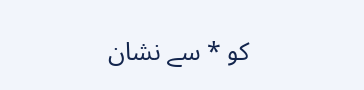کو * سے نشان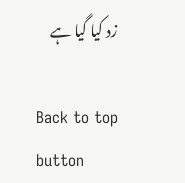زد کیا گیا ہے

Back to top button